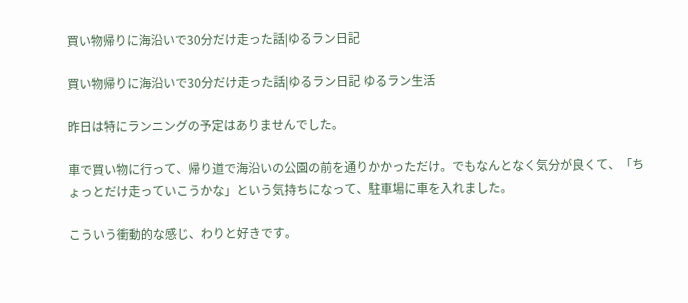買い物帰りに海沿いで30分だけ走った話|ゆるラン日記

買い物帰りに海沿いで30分だけ走った話|ゆるラン日記 ゆるラン生活

昨日は特にランニングの予定はありませんでした。

車で買い物に行って、帰り道で海沿いの公園の前を通りかかっただけ。でもなんとなく気分が良くて、「ちょっとだけ走っていこうかな」という気持ちになって、駐車場に車を入れました。

こういう衝動的な感じ、わりと好きです。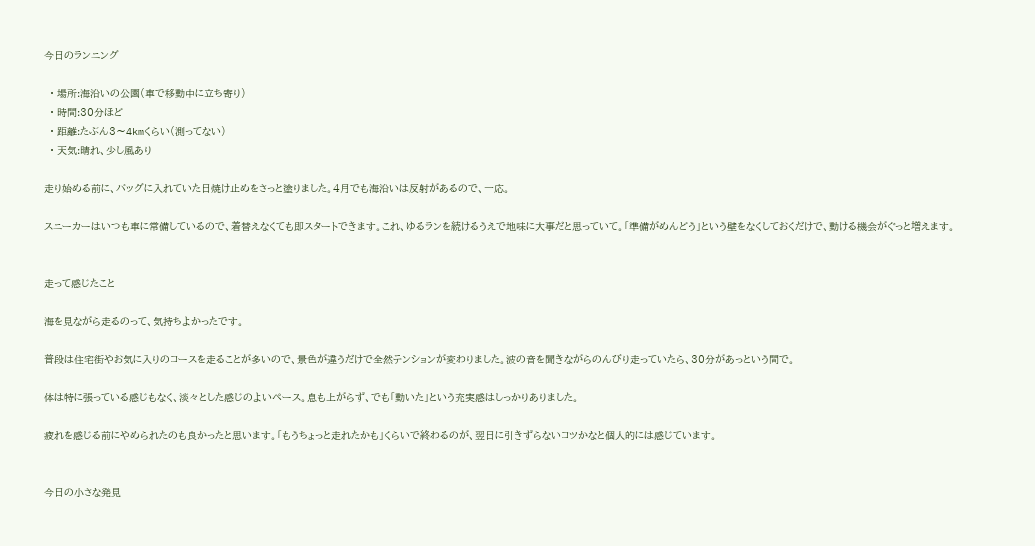今日のランニング

  • 場所:海沿いの公園(車で移動中に立ち寄り)
  • 時間:30分ほど
  • 距離:たぶん3〜4kmくらい(測ってない)
  • 天気:晴れ、少し風あり

走り始める前に、バッグに入れていた日焼け止めをさっと塗りました。4月でも海沿いは反射があるので、一応。

スニーカーはいつも車に常備しているので、着替えなくても即スタートできます。これ、ゆるランを続けるうえで地味に大事だと思っていて。「準備がめんどう」という壁をなくしておくだけで、動ける機会がぐっと増えます。


走って感じたこと

海を見ながら走るのって、気持ちよかったです。

普段は住宅街やお気に入りのコースを走ることが多いので、景色が違うだけで全然テンションが変わりました。波の音を聞きながらのんびり走っていたら、30分があっという間で。

体は特に張っている感じもなく、淡々とした感じのよいペース。息も上がらず、でも「動いた」という充実感はしっかりありました。

疲れを感じる前にやめられたのも良かったと思います。「もうちょっと走れたかも」くらいで終わるのが、翌日に引きずらないコツかなと個人的には感じています。


今日の小さな発見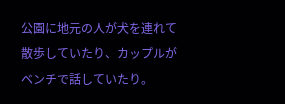公園に地元の人が犬を連れて散歩していたり、カップルがベンチで話していたり。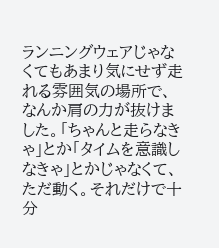ランニングウェアじゃなくてもあまり気にせず走れる雰囲気の場所で、なんか肩の力が抜けました。「ちゃんと走らなきゃ」とか「タイムを意識しなきゃ」とかじゃなくて、ただ動く。それだけで十分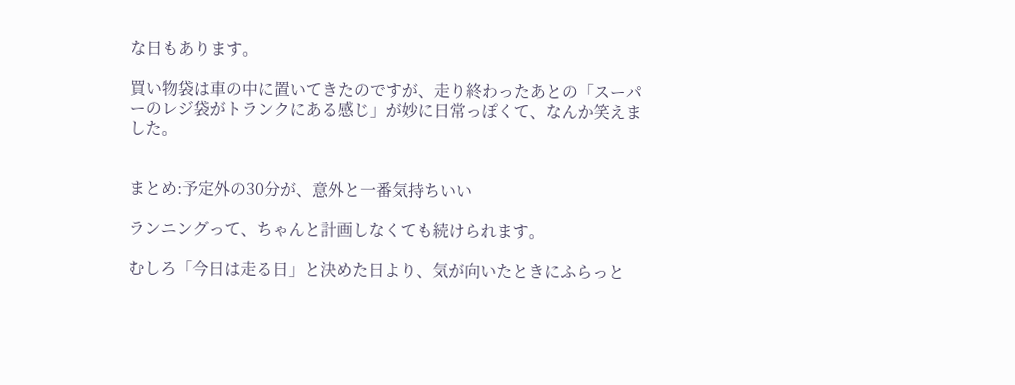な日もあります。

買い物袋は車の中に置いてきたのですが、走り終わったあとの「スーパーのレジ袋がトランクにある感じ」が妙に日常っぽくて、なんか笑えました。


まとめ:予定外の30分が、意外と一番気持ちいい

ランニングって、ちゃんと計画しなくても続けられます。

むしろ「今日は走る日」と決めた日より、気が向いたときにふらっと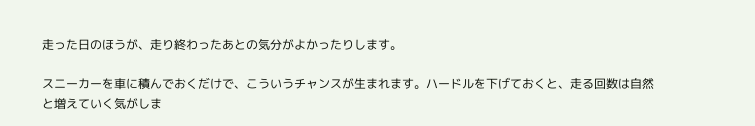走った日のほうが、走り終わったあとの気分がよかったりします。

スニーカーを車に積んでおくだけで、こういうチャンスが生まれます。ハードルを下げておくと、走る回数は自然と増えていく気がしま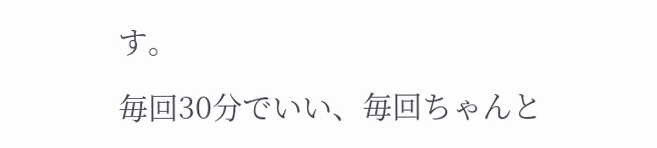す。

毎回30分でいい、毎回ちゃんと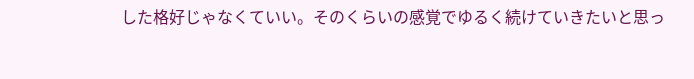した格好じゃなくていい。そのくらいの感覚でゆるく続けていきたいと思っ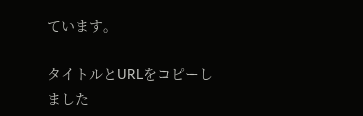ています。

タイトルとURLをコピーしました